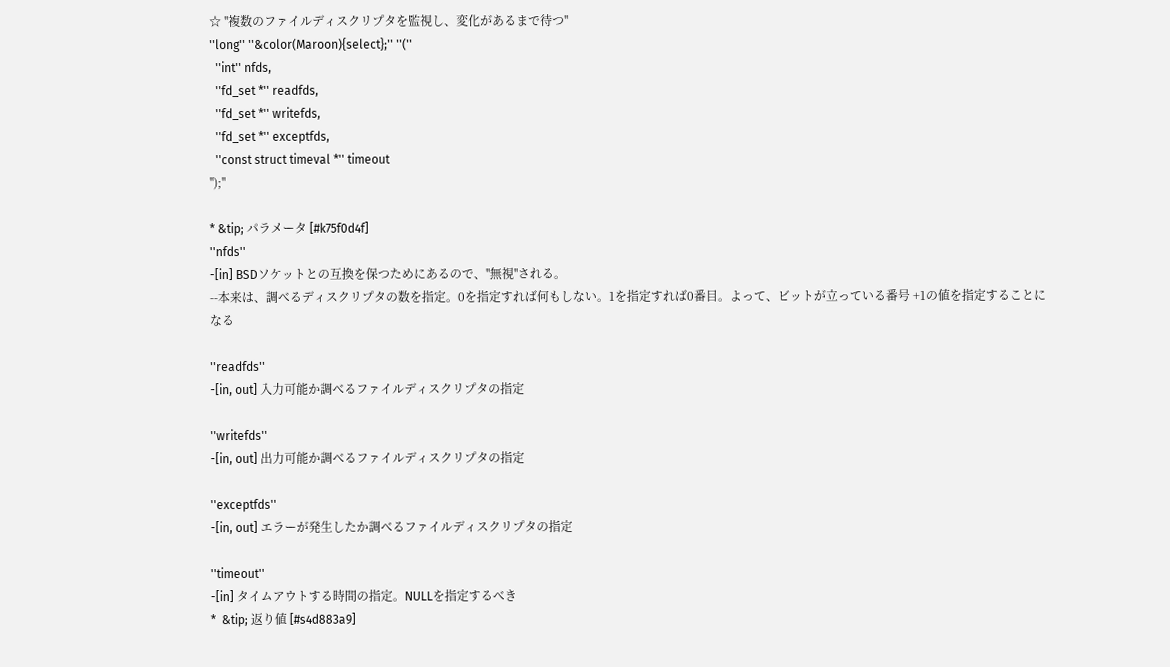☆ ''複数のファイルディスクリプタを監視し、変化があるまで待つ''
''long'' ''&color(Maroon){select};'' ''(''
  ''int'' nfds,
  ''fd_set *'' readfds,
  ''fd_set *'' writefds,
  ''fd_set *'' exceptfds,
  ''const struct timeval *'' timeout
'');''

* &tip; パラメータ [#k75f0d4f]
''nfds''
-[in] BSDソケットとの互換を保つためにあるので、''無視''される。
--本来は、調べるディスクリプタの数を指定。0を指定すれば何もしない。1を指定すれば0番目。よって、ビットが立っている番号 +1の値を指定することになる

''readfds''
-[in, out] 入力可能か調べるファイルディスクリプタの指定

''writefds''
-[in, out] 出力可能か調べるファイルディスクリプタの指定

''exceptfds''
-[in, out] エラーが発生したか調べるファイルディスクリプタの指定

''timeout''
-[in] タイムアウトする時間の指定。NULLを指定するべき
*  &tip; 返り値 [#s4d883a9]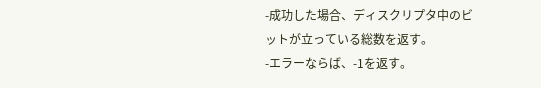-成功した場合、ディスクリプタ中のビットが立っている総数を返す。
-エラーならば、-1を返す。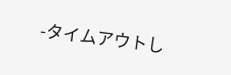-タイムアウトし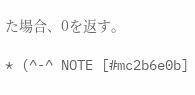た場合、0を返す。

* (^-^ NOTE [#mc2b6e0b]